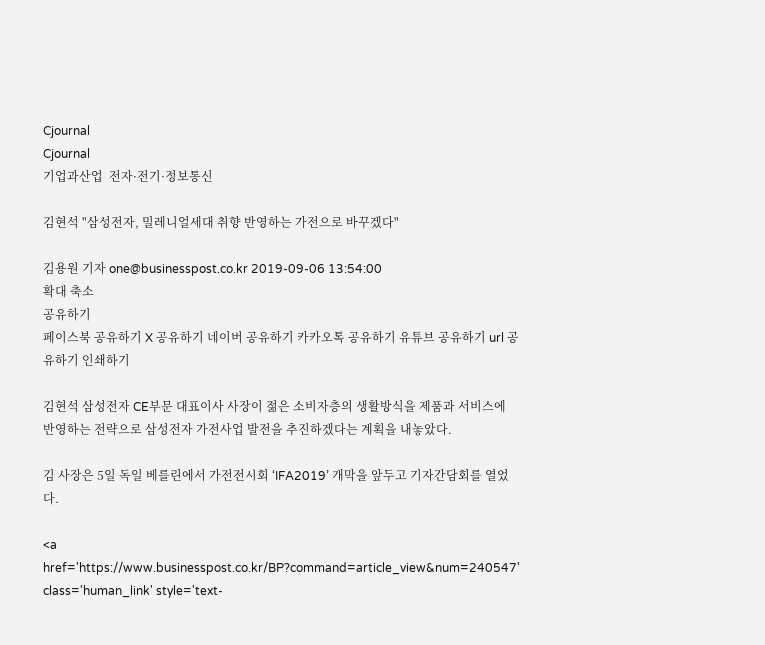Cjournal
Cjournal
기업과산업  전자·전기·정보통신

김현석 "삼성전자, 밀레니얼세대 취향 반영하는 가전으로 바꾸겠다"

김용원 기자 one@businesspost.co.kr 2019-09-06 13:54:00
확대 축소
공유하기
페이스북 공유하기 X 공유하기 네이버 공유하기 카카오톡 공유하기 유튜브 공유하기 url 공유하기 인쇄하기

김현석 삼성전자 CE부문 대표이사 사장이 젊은 소비자층의 생활방식을 제품과 서비스에 반영하는 전략으로 삼성전자 가전사업 발전을 추진하겠다는 계획을 내놓았다.

김 사장은 5일 독일 베를린에서 가전전시회 ‘IFA2019’ 개막을 앞두고 기자간담회를 열었다.

<a href='https://www.businesspost.co.kr/BP?command=article_view&num=240547' class='human_link' style='text-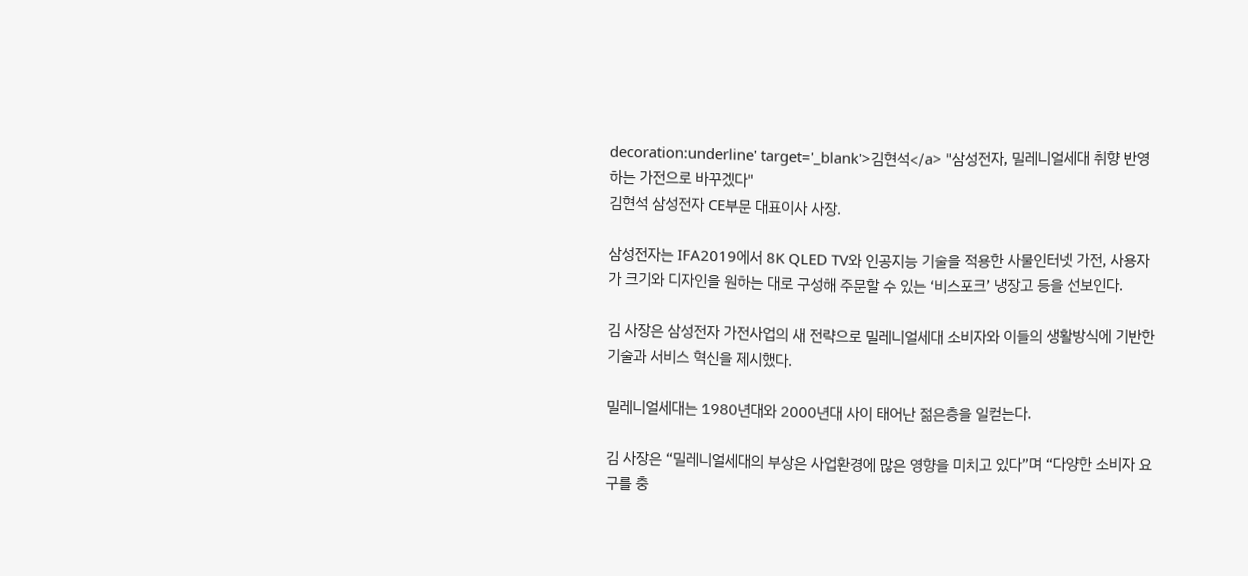decoration:underline' target='_blank'>김현석</a> "삼성전자, 밀레니얼세대 취향 반영하는 가전으로 바꾸겠다"
김현석 삼성전자 CE부문 대표이사 사장.

삼성전자는 IFA2019에서 8K QLED TV와 인공지능 기술을 적용한 사물인터넷 가전, 사용자가 크기와 디자인을 원하는 대로 구성해 주문할 수 있는 ‘비스포크’ 냉장고 등을 선보인다.

김 사장은 삼성전자 가전사업의 새 전략으로 밀레니얼세대 소비자와 이들의 생활방식에 기반한 기술과 서비스 혁신을 제시했다.

밀레니얼세대는 1980년대와 2000년대 사이 태어난 젊은층을 일컫는다.

김 사장은 “밀레니얼세대의 부상은 사업환경에 많은 영향을 미치고 있다”며 “다양한 소비자 요구를 충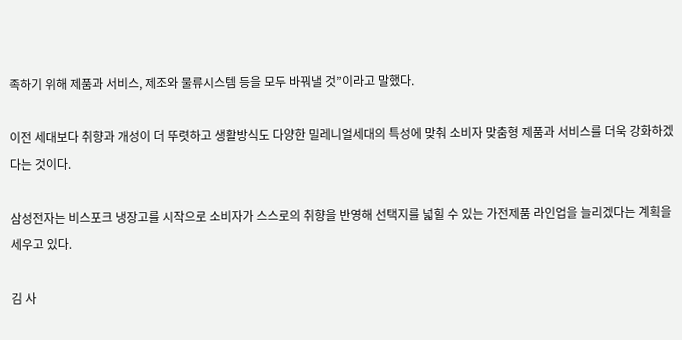족하기 위해 제품과 서비스, 제조와 물류시스템 등을 모두 바꿔낼 것”이라고 말했다.

이전 세대보다 취향과 개성이 더 뚜렷하고 생활방식도 다양한 밀레니얼세대의 특성에 맞춰 소비자 맞춤형 제품과 서비스를 더욱 강화하겠다는 것이다.

삼성전자는 비스포크 냉장고를 시작으로 소비자가 스스로의 취향을 반영해 선택지를 넓힐 수 있는 가전제품 라인업을 늘리겠다는 계획을 세우고 있다.

김 사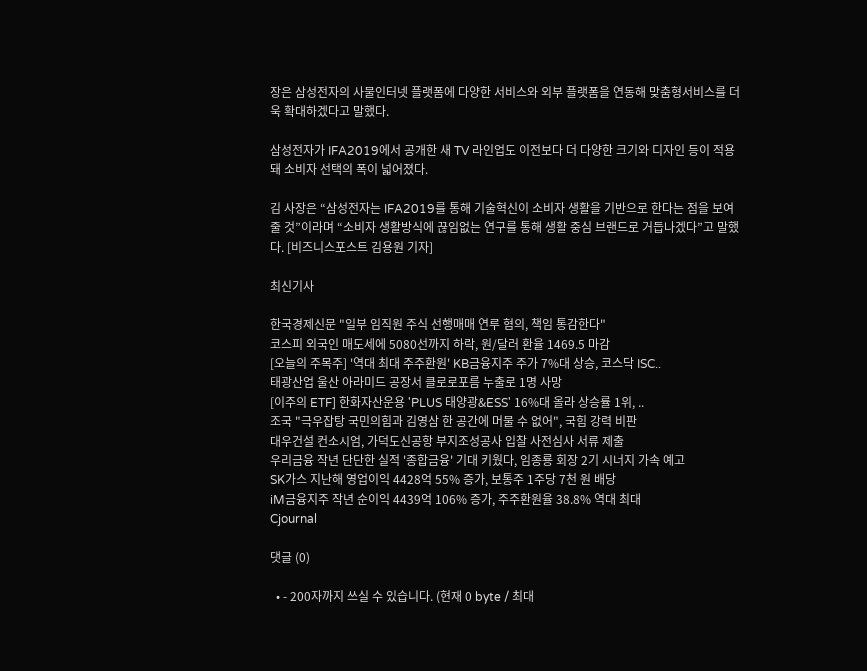장은 삼성전자의 사물인터넷 플랫폼에 다양한 서비스와 외부 플랫폼을 연동해 맞춤형서비스를 더욱 확대하겠다고 말했다.

삼성전자가 IFA2019에서 공개한 새 TV 라인업도 이전보다 더 다양한 크기와 디자인 등이 적용돼 소비자 선택의 폭이 넓어졌다.

김 사장은 “삼성전자는 IFA2019를 통해 기술혁신이 소비자 생활을 기반으로 한다는 점을 보여줄 것”이라며 “소비자 생활방식에 끊임없는 연구를 통해 생활 중심 브랜드로 거듭나겠다”고 말했다. [비즈니스포스트 김용원 기자]

최신기사

한국경제신문 "일부 임직원 주식 선행매매 연루 혐의, 책임 통감한다"
코스피 외국인 매도세에 5080선까지 하락, 원/달러 환율 1469.5 마감
[오늘의 주목주] '역대 최대 주주환원' KB금융지주 주가 7%대 상승, 코스닥 ISC..
태광산업 울산 아라미드 공장서 클로로포름 누출로 1명 사망
[이주의 ETF] 한화자산운용 'PLUS 태양광&ESS' 16%대 올라 상승률 1위, ..
조국 "극우잡탕 국민의힘과 김영삼 한 공간에 머물 수 없어", 국힘 강력 비판
대우건설 컨소시엄, 가덕도신공항 부지조성공사 입찰 사전심사 서류 제출
우리금융 작년 단단한 실적 '종합금융' 기대 키웠다, 임종룡 회장 2기 시너지 가속 예고
SK가스 지난해 영업이익 4428억 55% 증가, 보통주 1주당 7천 원 배당
iM금융지주 작년 순이익 4439억 106% 증가, 주주환원율 38.8% 역대 최대
Cjournal

댓글 (0)

  • - 200자까지 쓰실 수 있습니다. (현재 0 byte / 최대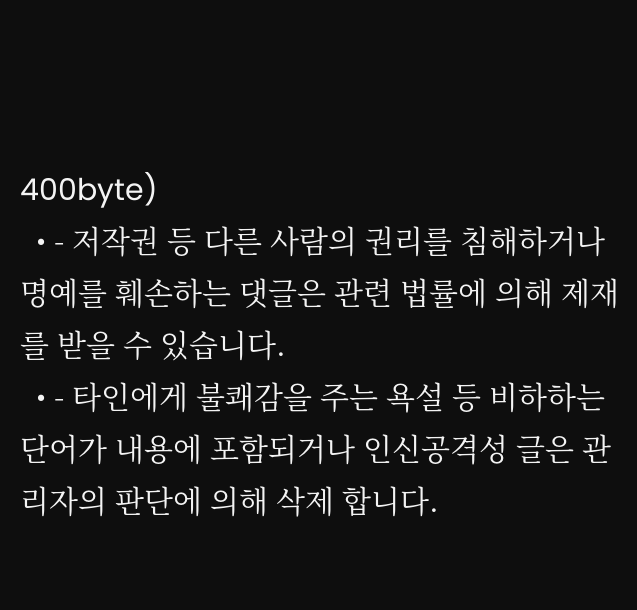400byte)
  • - 저작권 등 다른 사람의 권리를 침해하거나 명예를 훼손하는 댓글은 관련 법률에 의해 제재를 받을 수 있습니다.
  • - 타인에게 불쾌감을 주는 욕설 등 비하하는 단어가 내용에 포함되거나 인신공격성 글은 관리자의 판단에 의해 삭제 합니다.